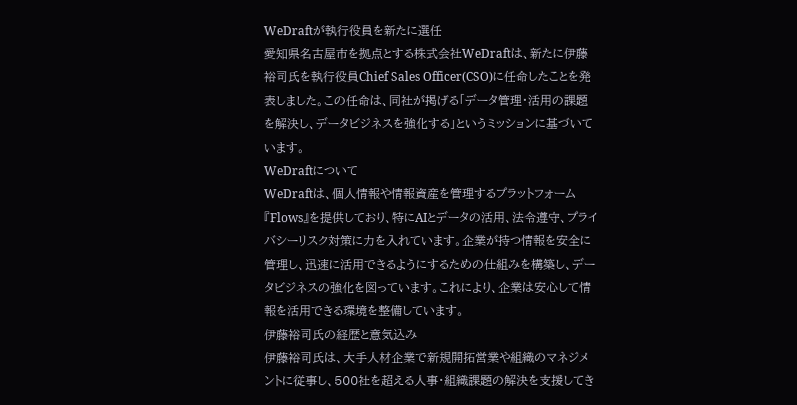WeDraftが執行役員を新たに選任
愛知県名古屋市を拠点とする株式会社WeDraftは、新たに伊藤裕司氏を執行役員Chief Sales Officer(CSO)に任命したことを発表しました。この任命は、同社が掲げる「データ管理・活用の課題を解決し、データビジネスを強化する」というミッションに基づいています。
WeDraftについて
WeDraftは、個人情報や情報資産を管理するプラットフォーム『Flows』を提供しており、特にAIとデータの活用、法令遵守、プライバシーリスク対策に力を入れています。企業が持つ情報を安全に管理し、迅速に活用できるようにするための仕組みを構築し、データビジネスの強化を図っています。これにより、企業は安心して情報を活用できる環境を整備しています。
伊藤裕司氏の経歴と意気込み
伊藤裕司氏は、大手人材企業で新規開拓営業や組織のマネジメントに従事し、500社を超える人事・組織課題の解決を支援してき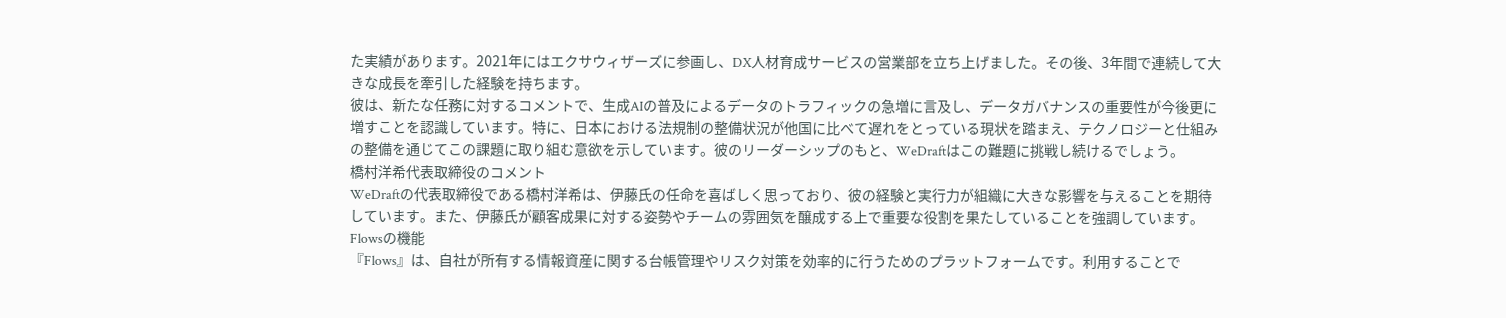た実績があります。2021年にはエクサウィザーズに参画し、DX人材育成サービスの営業部を立ち上げました。その後、3年間で連続して大きな成長を牽引した経験を持ちます。
彼は、新たな任務に対するコメントで、生成AIの普及によるデータのトラフィックの急増に言及し、データガバナンスの重要性が今後更に増すことを認識しています。特に、日本における法規制の整備状況が他国に比べて遅れをとっている現状を踏まえ、テクノロジーと仕組みの整備を通じてこの課題に取り組む意欲を示しています。彼のリーダーシップのもと、WeDraftはこの難題に挑戦し続けるでしょう。
橋村洋希代表取締役のコメント
WeDraftの代表取締役である橋村洋希は、伊藤氏の任命を喜ばしく思っており、彼の経験と実行力が組織に大きな影響を与えることを期待しています。また、伊藤氏が顧客成果に対する姿勢やチームの雰囲気を醸成する上で重要な役割を果たしていることを強調しています。
Flowsの機能
『Flows』は、自社が所有する情報資産に関する台帳管理やリスク対策を効率的に行うためのプラットフォームです。利用することで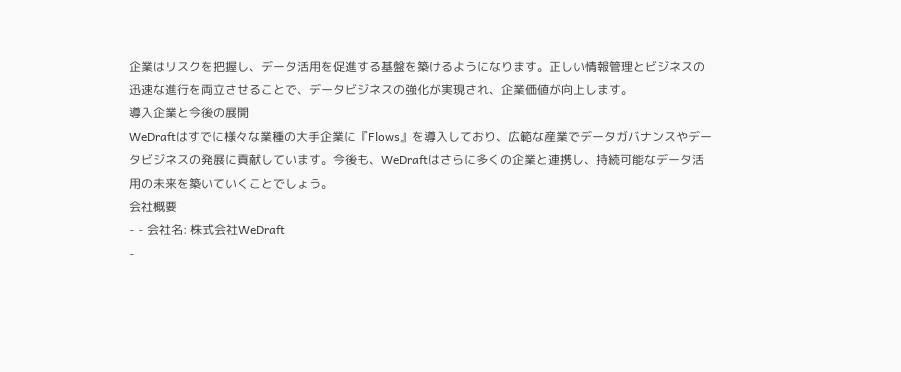企業はリスクを把握し、データ活用を促進する基盤を築けるようになります。正しい情報管理とビジネスの迅速な進行を両立させることで、データビジネスの強化が実現され、企業価値が向上します。
導入企業と今後の展開
WeDraftはすでに様々な業種の大手企業に『Flows』を導入しており、広範な産業でデータガバナンスやデータビジネスの発展に貢献しています。今後も、WeDraftはさらに多くの企業と連携し、持続可能なデータ活用の未来を築いていくことでしょう。
会社概要
- - 会社名: 株式会社WeDraft
-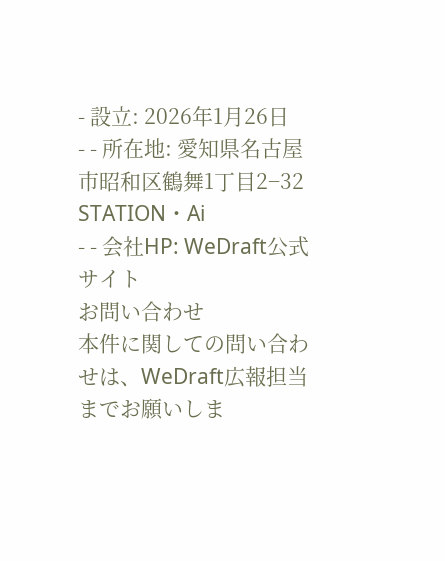- 設立: 2026年1月26日
- - 所在地: 愛知県名古屋市昭和区鶴舞1丁目2−32 STATION・Ai
- - 会社HP: WeDraft公式サイト
お問い合わせ
本件に関しての問い合わせは、WeDraft広報担当までお願いしま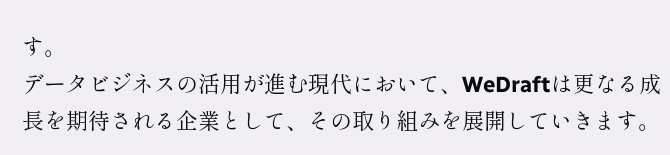す。
データビジネスの活用が進む現代において、WeDraftは更なる成長を期待される企業として、その取り組みを展開していきます。